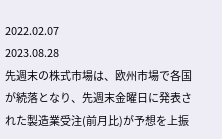2022.02.07
2023.08.28
先週末の株式市場は、欧州市場で各国が続落となり、先週末金曜日に発表された製造業受注(前月比)が予想を上振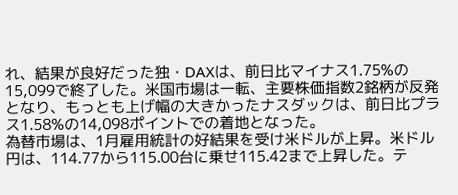れ、結果が良好だった独・DAXは、前日比マイナス1.75%の15,099で終了した。米国市場は一転、主要株価指数2銘柄が反発となり、もっとも上げ幅の大きかったナスダックは、前日比プラス1.58%の14,098ポイントでの着地となった。
為替市場は、1月雇用統計の好結果を受け米ドルが上昇。米ドル円は、114.77から115.00台に乗せ115.42まで上昇した。テ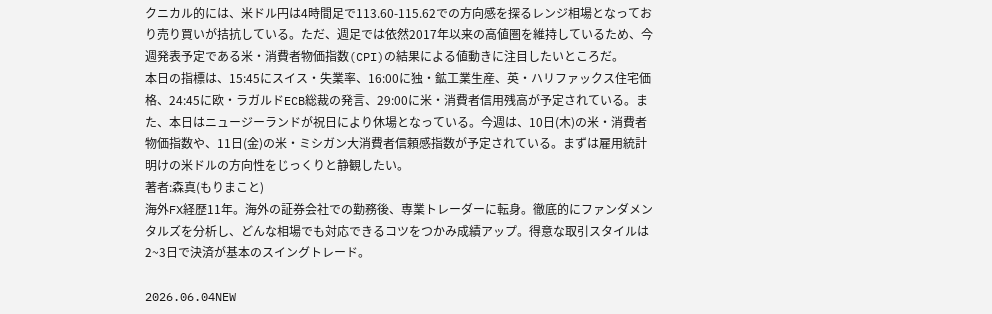クニカル的には、米ドル円は4時間足で113.60-115.62での方向感を探るレンジ相場となっており売り買いが拮抗している。ただ、週足では依然2017年以来の高値圏を維持しているため、今週発表予定である米・消費者物価指数(CPI)の結果による値動きに注目したいところだ。
本日の指標は、15:45にスイス・失業率、16:00に独・鉱工業生産、英・ハリファックス住宅価格、24:45に欧・ラガルドECB総裁の発言、29:00に米・消費者信用残高が予定されている。また、本日はニュージーランドが祝日により休場となっている。今週は、10日(木)の米・消費者物価指数や、11日(金)の米・ミシガン大消費者信頼感指数が予定されている。まずは雇用統計明けの米ドルの方向性をじっくりと静観したい。
著者:森真(もりまこと)
海外FX経歴11年。海外の証券会社での勤務後、専業トレーダーに転身。徹底的にファンダメンタルズを分析し、どんな相場でも対応できるコツをつかみ成績アップ。得意な取引スタイルは2~3日で決済が基本のスイングトレード。

2026.06.04NEW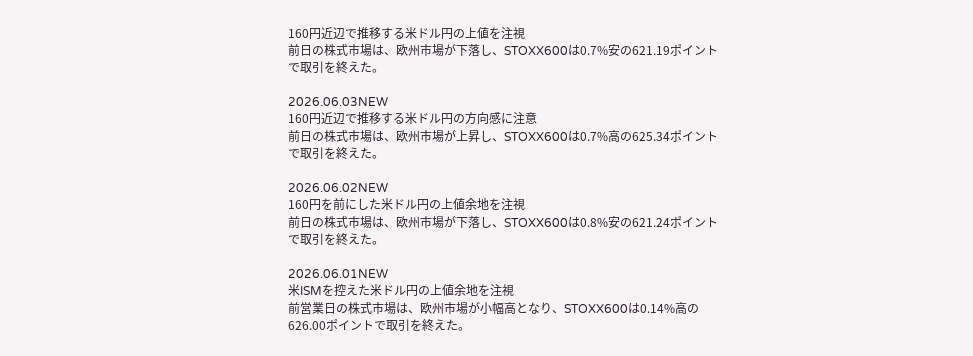160円近辺で推移する米ドル円の上値を注視
前日の株式市場は、欧州市場が下落し、STOXX600は0.7%安の621.19ポイントで取引を終えた。

2026.06.03NEW
160円近辺で推移する米ドル円の方向感に注意
前日の株式市場は、欧州市場が上昇し、STOXX600は0.7%高の625.34ポイントで取引を終えた。

2026.06.02NEW
160円を前にした米ドル円の上値余地を注視
前日の株式市場は、欧州市場が下落し、STOXX600は0.8%安の621.24ポイントで取引を終えた。

2026.06.01NEW
米ISMを控えた米ドル円の上値余地を注視
前営業日の株式市場は、欧州市場が小幅高となり、STOXX600は0.14%高の626.00ポイントで取引を終えた。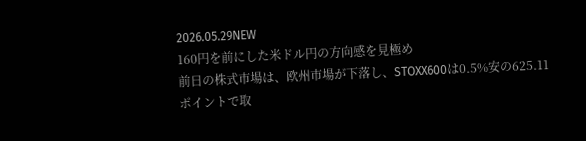2026.05.29NEW
160円を前にした米ドル円の方向感を見極め
前日の株式市場は、欧州市場が下落し、STOXX600は0.5%安の625.11ポイントで取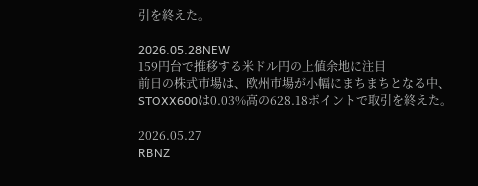引を終えた。

2026.05.28NEW
159円台で推移する米ドル円の上値余地に注目
前日の株式市場は、欧州市場が小幅にまちまちとなる中、STOXX600は0.03%高の628.18ポイントで取引を終えた。

2026.05.27
RBNZ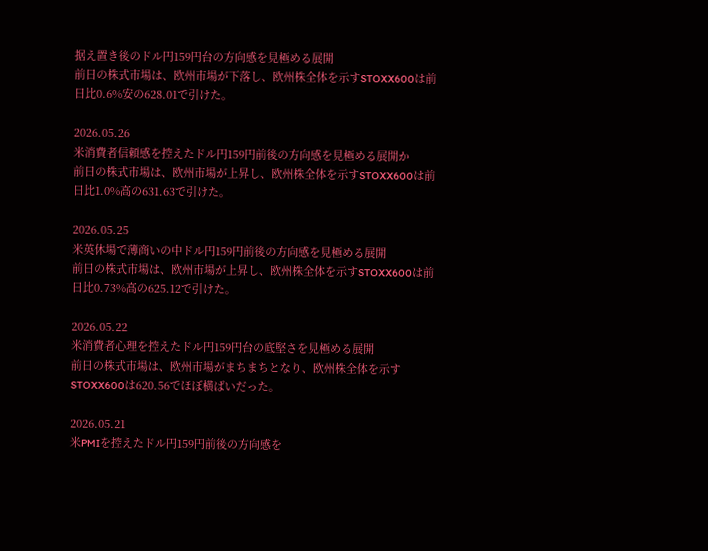据え置き後のドル円159円台の方向感を見極める展開
前日の株式市場は、欧州市場が下落し、欧州株全体を示すSTOXX600は前日比0.6%安の628.01で引けた。

2026.05.26
米消費者信頼感を控えたドル円159円前後の方向感を見極める展開か
前日の株式市場は、欧州市場が上昇し、欧州株全体を示すSTOXX600は前日比1.0%高の631.63で引けた。

2026.05.25
米英休場で薄商いの中ドル円159円前後の方向感を見極める展開
前日の株式市場は、欧州市場が上昇し、欧州株全体を示すSTOXX600は前日比0.73%高の625.12で引けた。

2026.05.22
米消費者心理を控えたドル円159円台の底堅さを見極める展開
前日の株式市場は、欧州市場がまちまちとなり、欧州株全体を示すSTOXX600は620.56でほぼ横ばいだった。

2026.05.21
米PMIを控えたドル円159円前後の方向感を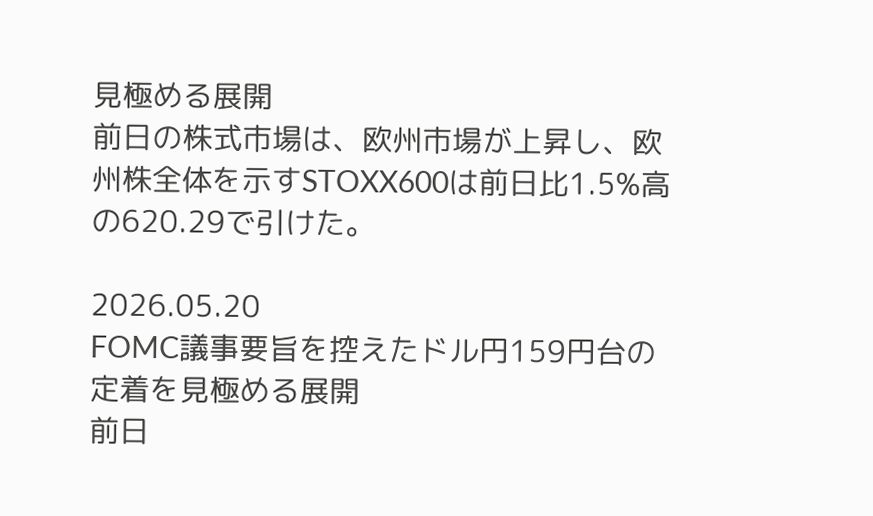見極める展開
前日の株式市場は、欧州市場が上昇し、欧州株全体を示すSTOXX600は前日比1.5%高の620.29で引けた。

2026.05.20
FOMC議事要旨を控えたドル円159円台の定着を見極める展開
前日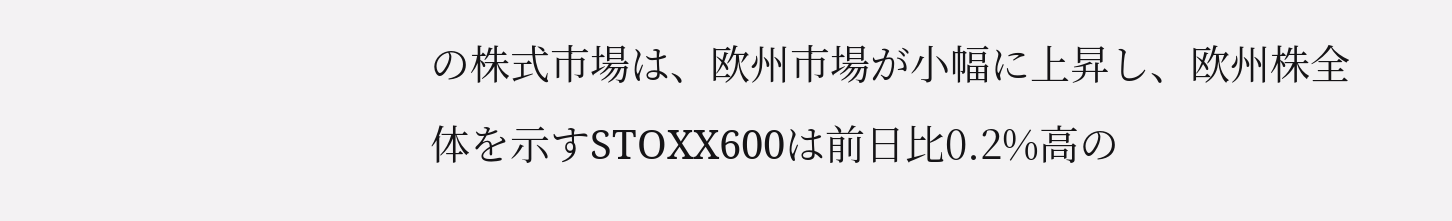の株式市場は、欧州市場が小幅に上昇し、欧州株全体を示すSTOXX600は前日比0.2%高の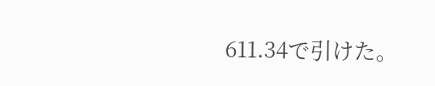611.34で引けた。